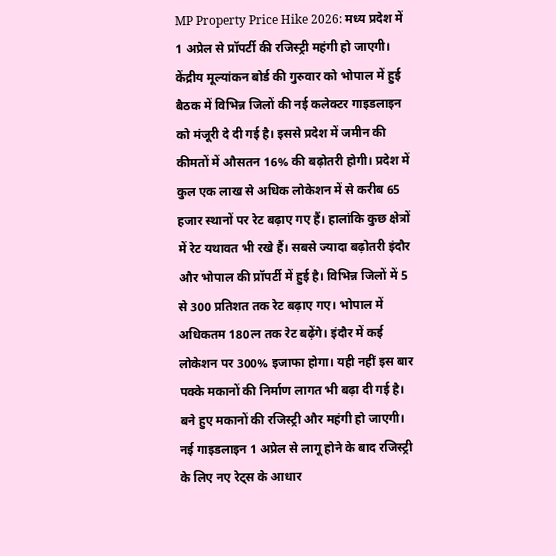MP Property Price Hike 2026: मध्य प्रदेश में 1 अप्रेल से प्रॉपर्टी की रजिस्ट्री महंगी हो जाएगी। केंद्रीय मूल्यांकन बोर्ड की गुरुवार को भोपाल में हुई बैठक में विभिन्न जिलों की नई कलेक्टर गाइडलाइन को मंजूरी दे दी गई है। इससे प्रदेश में जमीन की कीमतों में औसतन 16% की बढ़ोतरी होगी। प्रदेश में कुल एक लाख से अधिक लोकेशन में से करीब 65 हजार स्थानों पर रेट बढ़ाए गए हैं। हालांकि कुछ क्षेत्रों में रेट यथावत भी रखे हैं। सबसे ज्यादा बढ़ोतरी इंदौर और भोपाल की प्रॉपर्टी में हुई है। विभिन्न जिलों में 5 से 300 प्रतिशत तक रेट बढ़ाए गए। भोपाल में अधिकतम 180त्न तक रेट बढ़ेंगे। इंदौर में कई लोकेशन पर 300% इजाफा होगा। यही नहीं इस बार पक्के मकानों की निर्माण लागत भी बढ़ा दी गई है। बने हुए मकानों की रजिस्ट्री और महंगी हो जाएगी।
नई गाइडलाइन 1 अप्रेल से लागू होने के बाद रजिस्ट्री के लिए नए रेट्स के आधार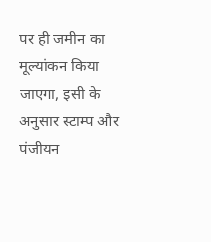पर ही जमीन का मूल्यांकन किया जाएगा, इसी के अनुसार स्टाम्प और पंजीयन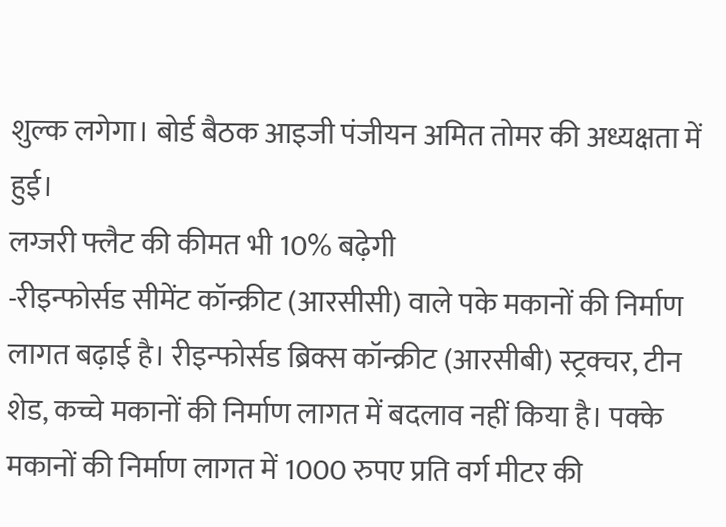शुल्क लगेगा। बोर्ड बैठक आइजी पंजीयन अमित तोमर की अध्यक्षता में हुई।
लग्जरी फ्लैट की कीमत भी 10% बढ़ेगी
-रीइन्फोर्सड सीमेंट कॉन्क्रीट (आरसीसी) वाले पके मकानों की निर्माण लागत बढ़ाई है। रीइन्फोर्सड ब्रिक्स कॉन्क्रीट (आरसीबी) स्ट्रक्चर, टीन शेड, कच्चे मकानों की निर्माण लागत में बदलाव नहीं किया है। पक्के मकानों की निर्माण लागत में 1000 रुपए प्रति वर्ग मीटर की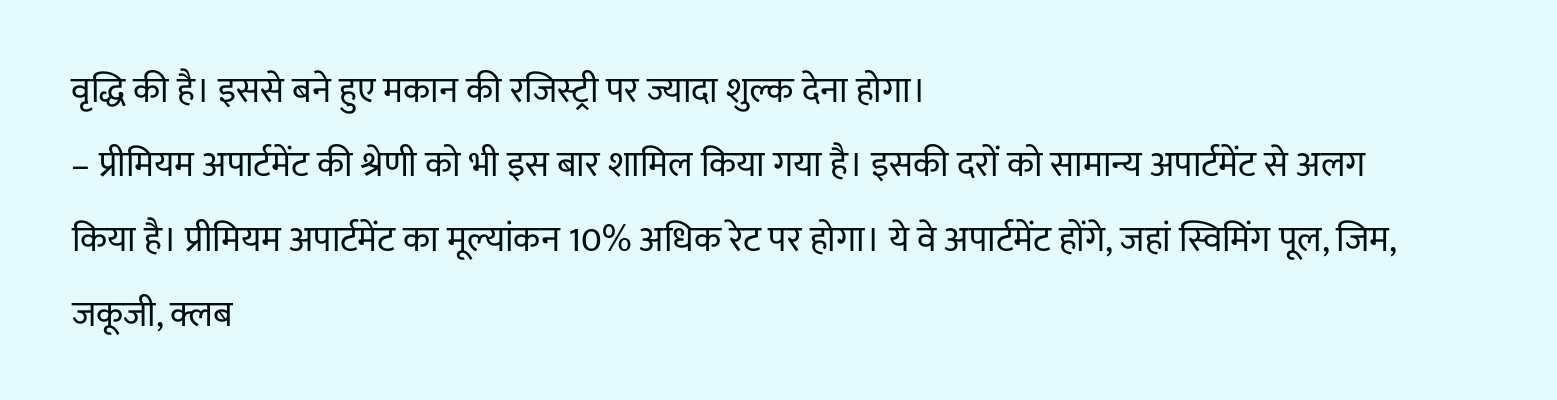वृद्धि की है। इससे बने हुए मकान की रजिस्ट्री पर ज्यादा शुल्क देना होगा।
– प्रीमियम अपार्टमेंट की श्रेणी को भी इस बार शामिल किया गया है। इसकी दरों को सामान्य अपार्टमेंट से अलग किया है। प्रीमियम अपार्टमेंट का मूल्यांकन 10% अधिक रेट पर होगा। ये वे अपार्टमेंट होंगे, जहां स्विमिंग पूल, जिम, जकूजी, क्लब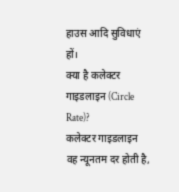हाउस आदि सुविधाएं हों।
क्या है कलेक्टर गाइडलाइन (Circle Rate)?
कलेक्टर गाइडलाइन वह न्यूनतम दर होती है,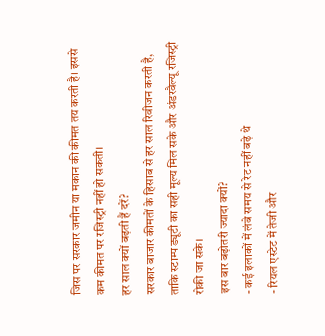जिस पर सरकार जमीन या मकान की कीमत तय करती है। इससे कम कीमत पर रजिस्ट्री नहीं हो सकती।
हर साल क्यों बढ़ती हैं दरें?
सरकार बाजार कीमतों के हिसाब से हर साल रिवीजन करती है, ताकि स्टाम्प ड्यूटी का सही मूल्य मिल सके और अंडरवैल्यू रजिस्ट्री रोकी जा सके।
इस बार बढ़ोतरी ज्यादा क्यों?
- कई इलाकों में लंबे समय से रेट नहीं बढ़े थे
- रियल एस्टेट में तेजी और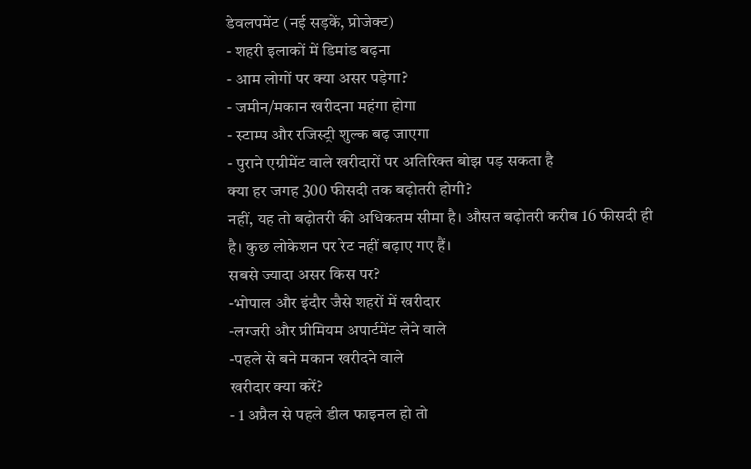डेवलपमेंट (नई सड़कें, प्रोजेक्ट)
- शहरी इलाकों में डिमांड बढ़ना
- आम लोगों पर क्या असर पड़ेगा?
- जमीन/मकान खरीदना महंगा होगा
- स्टाम्प और रजिस्ट्री शुल्क बढ़ जाएगा
- पुराने एग्रीमेंट वाले खरीदारों पर अतिरिक्त बोझ पड़ सकता है
क्या हर जगह 300 फीसदी तक बढ़ोतरी होगी?
नहीं, यह तो बढ़ोतरी की अधिकतम सीमा है। औसत बढ़ोतरी करीब 16 फीसदी ही है। कुछ लोकेशन पर रेट नहीं बढ़ाए गए हैं।
सबसे ज्यादा असर किस पर?
-भोपाल और इंदौर जैसे शहरों में खरीदार
-लग्जरी और प्रीमियम अपार्टमेंट लेने वाले
-पहले से बने मकान खरीदने वाले
खरीदार क्या करें?
- 1 अप्रैल से पहले डील फाइनल हो तो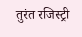तुरंत रजिस्ट्री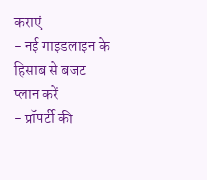कराएं
- नई गाइडलाइन के हिसाब से बजट प्लान करें
- प्रॉपर्टी की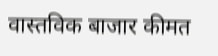वास्तविक बाजार कीमत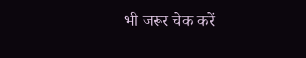भी जरूर चेक करें